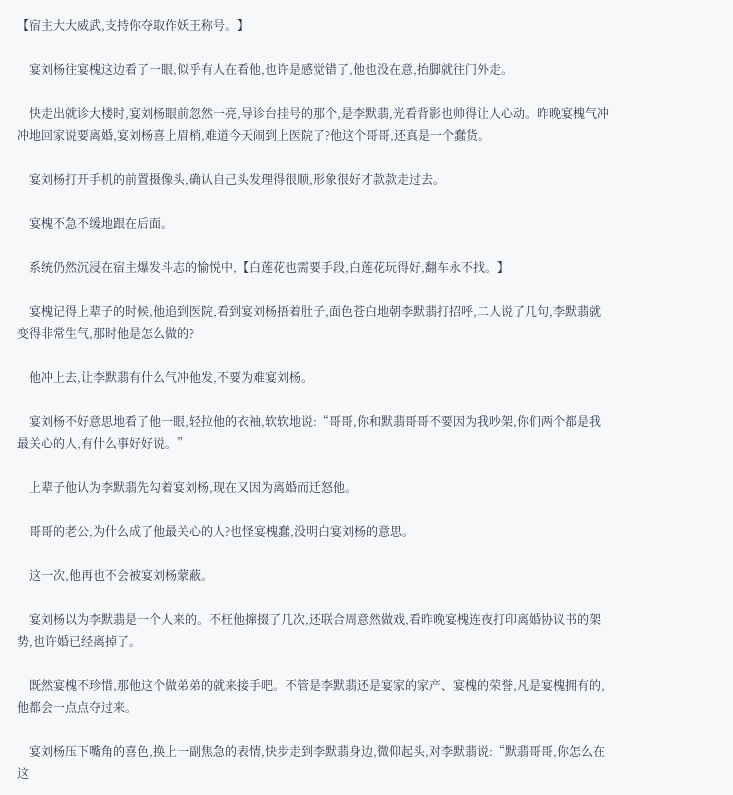【宿主大大威武,支持你夺取作妖王称号。】

    宴刘杨往宴槐这边看了一眼,似乎有人在看他,也许是感觉错了,他也没在意,抬脚就往门外走。

    快走出就诊大楼时,宴刘杨眼前忽然一亮,导诊台挂号的那个,是李默翡,光看背影也帅得让人心动。昨晚宴槐气冲冲地回家说要离婚,宴刘杨喜上眉梢,难道今天闹到上医院了?他这个哥哥,还真是一个蠢货。

    宴刘杨打开手机的前置摄像头,确认自己头发理得很顺,形象很好才款款走过去。

    宴槐不急不缓地跟在后面。

    系统仍然沉浸在宿主爆发斗志的愉悦中,【白莲花也需要手段,白莲花玩得好,翻车永不找。】

    宴槐记得上辈子的时候,他追到医院,看到宴刘杨捂着肚子,面色苍白地朝李默翡打招呼,二人说了几句,李默翡就变得非常生气,那时他是怎么做的?

    他冲上去,让李默翡有什么气冲他发,不要为难宴刘杨。

    宴刘杨不好意思地看了他一眼,轻拉他的衣袖,软软地说:“哥哥,你和默翡哥哥不要因为我吵架,你们两个都是我最关心的人,有什么事好好说。”

    上辈子他认为李默翡先勾着宴刘杨,现在又因为离婚而迁怒他。

    哥哥的老公,为什么成了他最关心的人?也怪宴槐蠢,没明白宴刘杨的意思。

    这一次,他再也不会被宴刘杨蒙蔽。

    宴刘杨以为李默翡是一个人来的。不枉他撺掇了几次,还联合周意然做戏,看昨晚宴槐连夜打印离婚协议书的架势,也许婚已经离掉了。

    既然宴槐不珍惜,那他这个做弟弟的就来接手吧。不管是李默翡还是宴家的家产、宴槐的荣誉,凡是宴槐拥有的,他都会一点点夺过来。

    宴刘杨压下嘴角的喜色,换上一副焦急的表情,快步走到李默翡身边,微仰起头,对李默翡说:“默翡哥哥,你怎么在这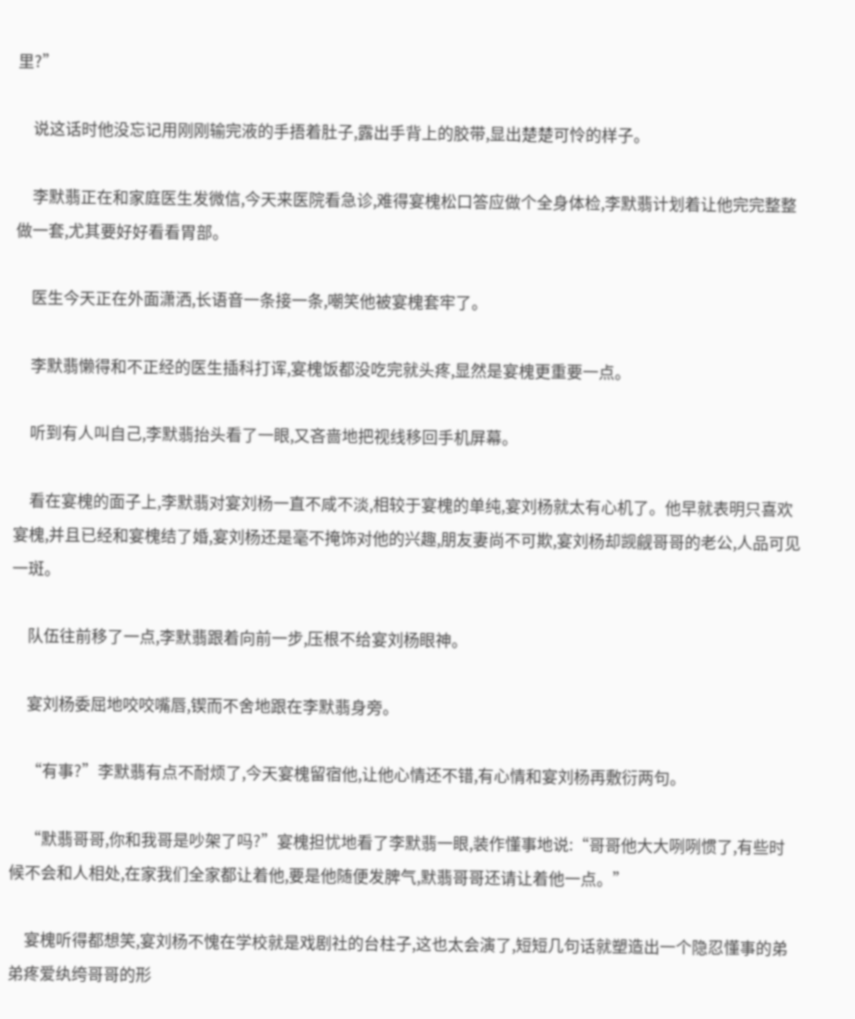里?”

    说这话时他没忘记用刚刚输完液的手捂着肚子,露出手背上的胶带,显出楚楚可怜的样子。

    李默翡正在和家庭医生发微信,今天来医院看急诊,难得宴槐松口答应做个全身体检,李默翡计划着让他完完整整做一套,尤其要好好看看胃部。

    医生今天正在外面潇洒,长语音一条接一条,嘲笑他被宴槐套牢了。

    李默翡懒得和不正经的医生插科打诨,宴槐饭都没吃完就头疼,显然是宴槐更重要一点。

    听到有人叫自己,李默翡抬头看了一眼,又吝啬地把视线移回手机屏幕。

    看在宴槐的面子上,李默翡对宴刘杨一直不咸不淡,相较于宴槐的单纯,宴刘杨就太有心机了。他早就表明只喜欢宴槐,并且已经和宴槐结了婚,宴刘杨还是毫不掩饰对他的兴趣,朋友妻尚不可欺,宴刘杨却觊觎哥哥的老公,人品可见一斑。

    队伍往前移了一点,李默翡跟着向前一步,压根不给宴刘杨眼神。

    宴刘杨委屈地咬咬嘴唇,锲而不舍地跟在李默翡身旁。

    “有事?”李默翡有点不耐烦了,今天宴槐留宿他,让他心情还不错,有心情和宴刘杨再敷衍两句。

    “默翡哥哥,你和我哥是吵架了吗?”宴槐担忧地看了李默翡一眼,装作懂事地说:“哥哥他大大咧咧惯了,有些时候不会和人相处,在家我们全家都让着他,要是他随便发脾气,默翡哥哥还请让着他一点。”

    宴槐听得都想笑,宴刘杨不愧在学校就是戏剧社的台柱子,这也太会演了,短短几句话就塑造出一个隐忍懂事的弟弟疼爱纨绔哥哥的形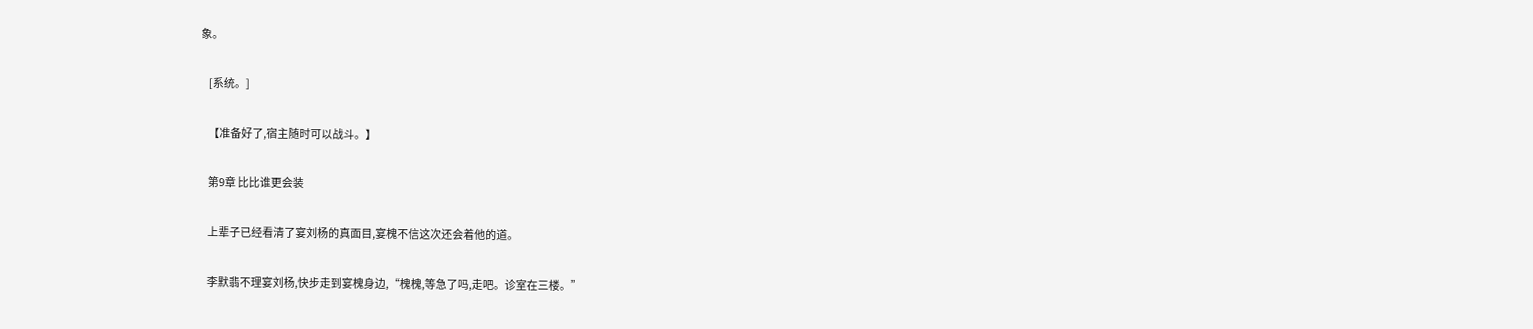象。

    [系统。]

    【准备好了,宿主随时可以战斗。】

    第9章 比比谁更会装

    上辈子已经看清了宴刘杨的真面目,宴槐不信这次还会着他的道。

    李默翡不理宴刘杨,快步走到宴槐身边,“槐槐,等急了吗,走吧。诊室在三楼。”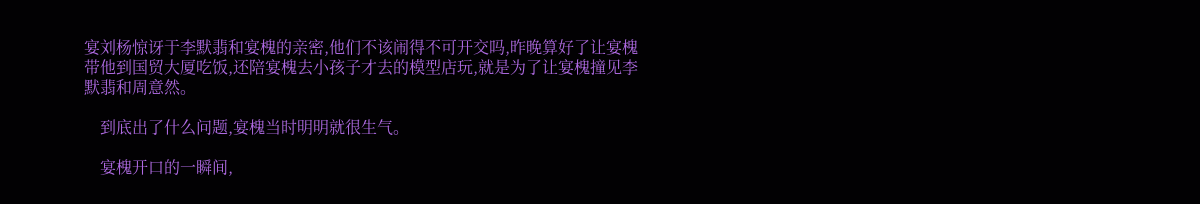宴刘杨惊讶于李默翡和宴槐的亲密,他们不该闹得不可开交吗,昨晚算好了让宴槐带他到国贸大厦吃饭,还陪宴槐去小孩子才去的模型店玩,就是为了让宴槐撞见李默翡和周意然。

    到底出了什么问题,宴槐当时明明就很生气。

    宴槐开口的一瞬间,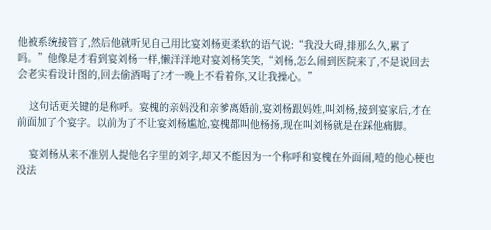他被系统接管了,然后他就听见自己用比宴刘杨更柔软的语气说:“我没大碍,排那么久,累了吗。”他像是才看到宴刘杨一样,懒洋洋地对宴刘杨笑笑,“刘杨,怎么闹到医院来了,不是说回去会老实看设计图的,回去偷酒喝了?才一晚上不看着你,又让我操心。”

    这句话更关键的是称呼。宴槐的亲妈没和亲爹离婚前,宴刘杨跟妈姓,叫刘杨,接到宴家后,才在前面加了个宴字。以前为了不让宴刘杨尴尬,宴槐都叫他杨扬,现在叫刘杨就是在踩他痛脚。

    宴刘杨从来不准别人提他名字里的刘字,却又不能因为一个称呼和宴槐在外面闹,噎的他心梗也没法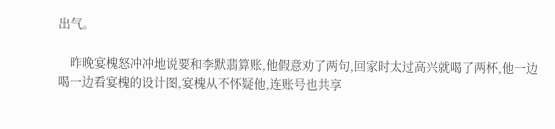出气。

    昨晚宴槐怒冲冲地说要和李默翡算账,他假意劝了两句,回家时太过高兴就喝了两杯,他一边喝一边看宴槐的设计图,宴槐从不怀疑他,连账号也共享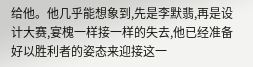给他。他几乎能想象到,先是李默翡,再是设计大赛,宴槐一样接一样的失去,他已经准备好以胜利者的姿态来迎接这一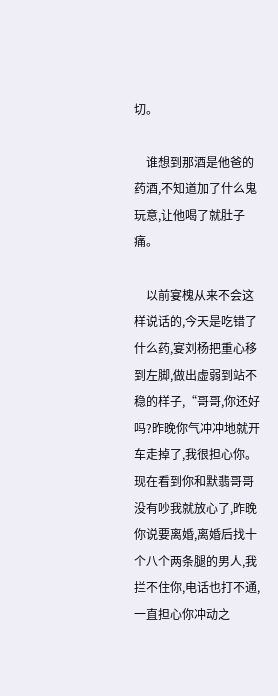切。

    谁想到那酒是他爸的药酒,不知道加了什么鬼玩意,让他喝了就肚子痛。

    以前宴槐从来不会这样说话的,今天是吃错了什么药,宴刘杨把重心移到左脚,做出虚弱到站不稳的样子,“哥哥,你还好吗?昨晚你气冲冲地就开车走掉了,我很担心你。现在看到你和默翡哥哥没有吵我就放心了,昨晚你说要离婚,离婚后找十个八个两条腿的男人,我拦不住你,电话也打不通,一直担心你冲动之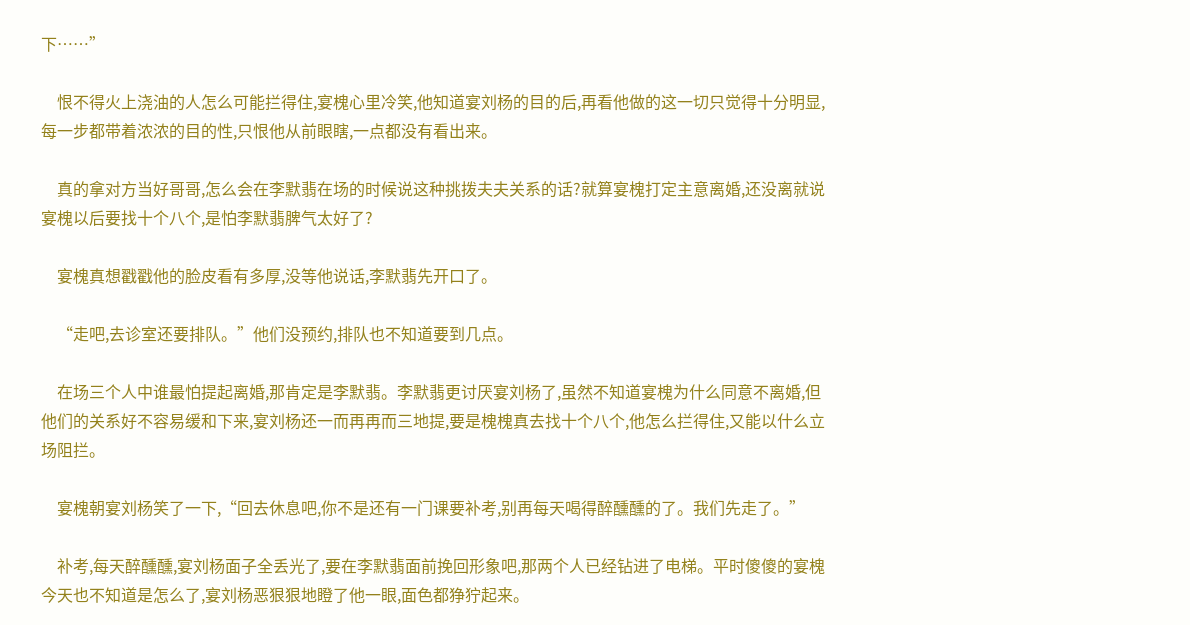下……”

    恨不得火上浇油的人怎么可能拦得住,宴槐心里冷笑,他知道宴刘杨的目的后,再看他做的这一切只觉得十分明显,每一步都带着浓浓的目的性,只恨他从前眼瞎,一点都没有看出来。

    真的拿对方当好哥哥,怎么会在李默翡在场的时候说这种挑拨夫夫关系的话?就算宴槐打定主意离婚,还没离就说宴槐以后要找十个八个,是怕李默翡脾气太好了?

    宴槐真想戳戳他的脸皮看有多厚,没等他说话,李默翡先开口了。

    “走吧,去诊室还要排队。”他们没预约,排队也不知道要到几点。

    在场三个人中谁最怕提起离婚,那肯定是李默翡。李默翡更讨厌宴刘杨了,虽然不知道宴槐为什么同意不离婚,但他们的关系好不容易缓和下来,宴刘杨还一而再再而三地提,要是槐槐真去找十个八个,他怎么拦得住,又能以什么立场阻拦。

    宴槐朝宴刘杨笑了一下,“回去休息吧,你不是还有一门课要补考,别再每天喝得醉醺醺的了。我们先走了。”

    补考,每天醉醺醺,宴刘杨面子全丢光了,要在李默翡面前挽回形象吧,那两个人已经钻进了电梯。平时傻傻的宴槐今天也不知道是怎么了,宴刘杨恶狠狠地瞪了他一眼,面色都狰狞起来。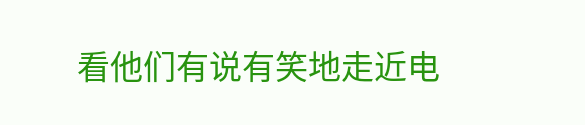看他们有说有笑地走近电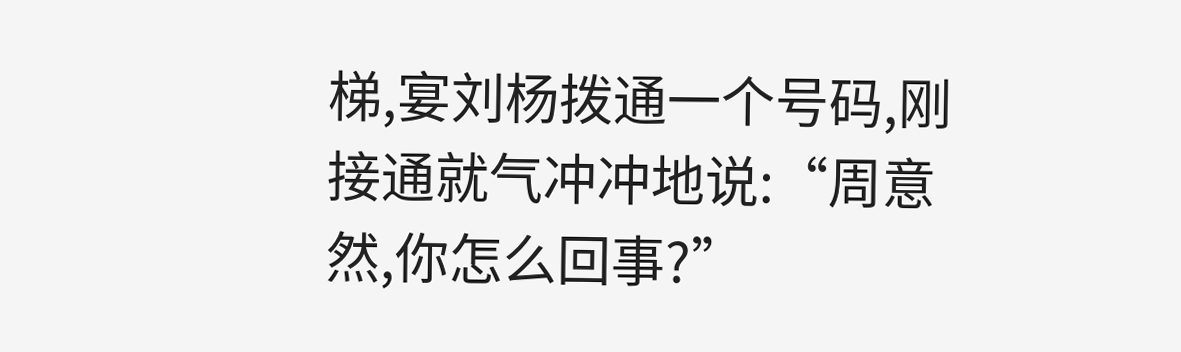梯,宴刘杨拨通一个号码,刚接通就气冲冲地说:“周意然,你怎么回事?”